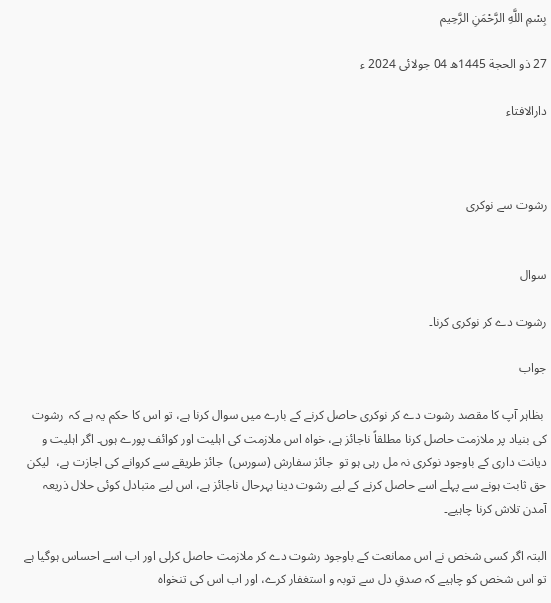بِسْمِ اللَّهِ الرَّحْمَنِ الرَّحِيم

27 ذو الحجة 1445ھ 04 جولائی 2024 ء

دارالافتاء



رشوت سے نوکری


سوال

رشوت دے کر نوکری کرنا۔

جواب

 بظاہر آپ کا مقصد رشوت دے کر نوکری حاصل کرنے کے بارے میں سوال کرنا ہے، تو اس کا حکم یہ ہے کہ  رشوت  کی بنیاد پر ملازمت حاصل کرنا مطلقاً ناجائز ہے، خواہ اس ملازمت کی اہلیت اور کوائف پورے ہوں۔ اگر اہلیت و دیانت داری کے باوجود نوکری نہ مل رہی ہو تو  جائز سفارش (سورس)  جائز طریقے سے کروانے کی اجازت ہے،  لیکن حق ثابت ہونے سے پہلے اسے حاصل کرنے کے لیے رشوت دینا بہرحال ناجائز ہے، اس لیے متبادل کوئی حلال ذریعہ آمدن تلاش کرنا چاہیے۔

البتہ اگر کسی شخص نے اس ممانعت کے باوجود رشوت دے کر ملازمت حاصل کرلی اور اب اسے احساس ہوگیا ہے تو اس شخص کو چاہیے کہ صدقِ دل سے توبہ و استغفار کرے، اور اب اس کی تنخواہ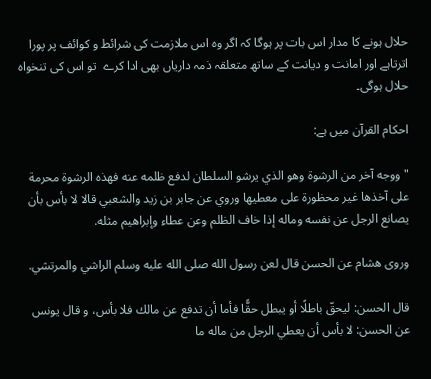حلال ہونے کا مدار اس بات پر ہوگا کہ اگر وہ اس ملازمت کی شرائط و کوائف پر پورا اترتاہے اور امانت و دیانت کے ساتھ متعلقہ ذمہ داریاں بھی ادا کرے  تو اس کی تنخواہ حلال ہوگی۔

احکام القرآن میں ہے:

"ووجه آخر من الرشوة وهو الذي يرشو السلطان لدفع ظلمه عنه فهذه الرشوة محرمة على آخذها غير محظورة على معطيها وروي عن جابر بن زيد والشعبي قالا لا بأس بأن يصانع الرجل عن نفسه وماله إذا خاف الظلم وعن عطاء وإبراهيم مثله.

وروى هشام عن الحسن قال لعن رسول الله صلى الله عليه وسلم الراشي والمرتشي.

قال الحسن: ليحقّ باطلًا أو يبطل حقًّا فأما أن تدفع عن مالك فلا بأس، و قال يونس عن الحسن: لا بأس أن يعطي الرجل من ماله ما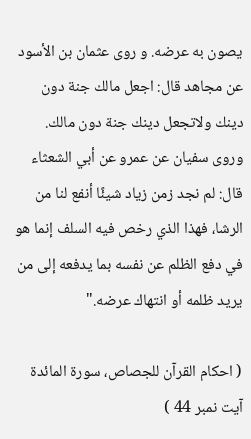يصون به عرضه. و روى عثمان بن الأسود عن مجاهد قال: اجعل مالك جنة دون دينك ولاتجعل دينك جنة دون مالك. وروى سفيان عن عمرو عن أبي الشعثاء قال: لم نجد زمن زياد شيئًا أنفع لنا من الرشا، فهذا الذي رخص فيه السلف إنما هو في دفع الظلم عن نفسه بما يدفعه إلى من يريد ظلمه أو انتهاك عرضه."

( احکام القرآن للجصاص، سورۃ المائدۃ آیت نمبر 44 )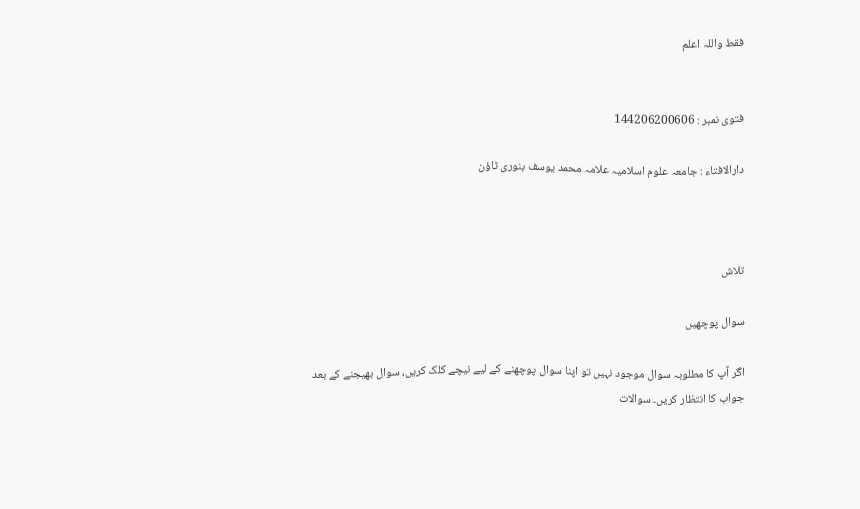فقط واللہ اعلم


فتوی نمبر : 144206200606

دارالافتاء : جامعہ علوم اسلامیہ علامہ محمد یوسف بنوری ٹاؤن



تلاش

سوال پوچھیں

اگر آپ کا مطلوبہ سوال موجود نہیں تو اپنا سوال پوچھنے کے لیے نیچے کلک کریں، سوال بھیجنے کے بعد جواب کا انتظار کریں۔ سوالات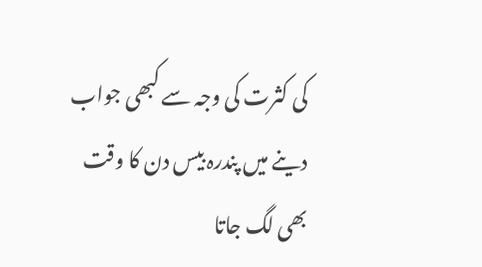کی کثرت کی وجہ سے کبھی جواب دینے میں پندرہ بیس دن کا وقت بھی لگ جاتا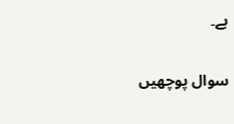ہے۔

سوال پوچھیں